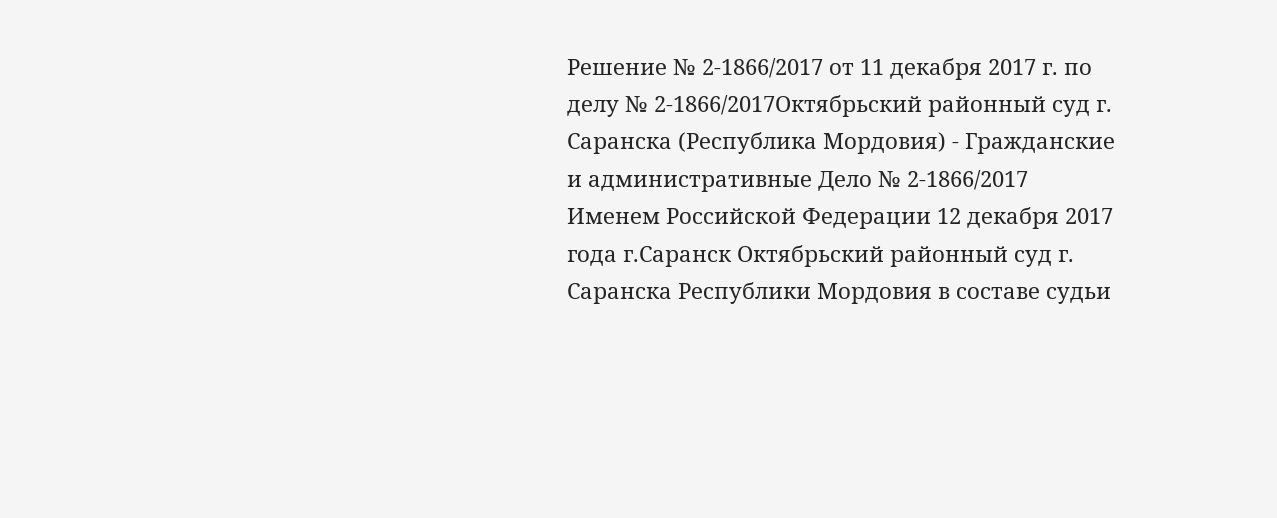Решение № 2-1866/2017 от 11 декабря 2017 г. по делу № 2-1866/2017Октябрьский районный суд г. Саранска (Республика Мордовия) - Гражданские и административные Дело № 2-1866/2017 Именем Российской Федерации 12 декабря 2017 года г.Саранск Октябрьский районный суд г. Саранска Республики Мордовия в составе судьи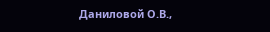Даниловой О.В.,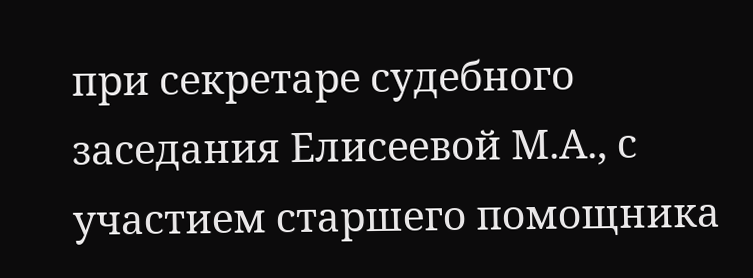при секретаре судебного заседания Елисеевой М.А., с участием старшего помощника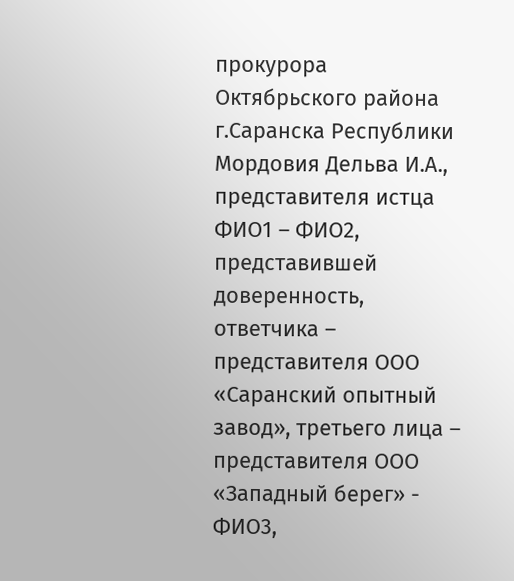прокурора Октябрьского района г.Саранска Республики Мордовия Дельва И.А., представителя истца ФИО1 – ФИО2, представившей доверенность, ответчика – представителя ООО «Саранский опытный завод», третьего лица – представителя ООО «Западный берег» - ФИО3,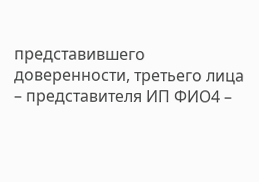представившего доверенности, третьего лица – представителя ИП ФИО4 –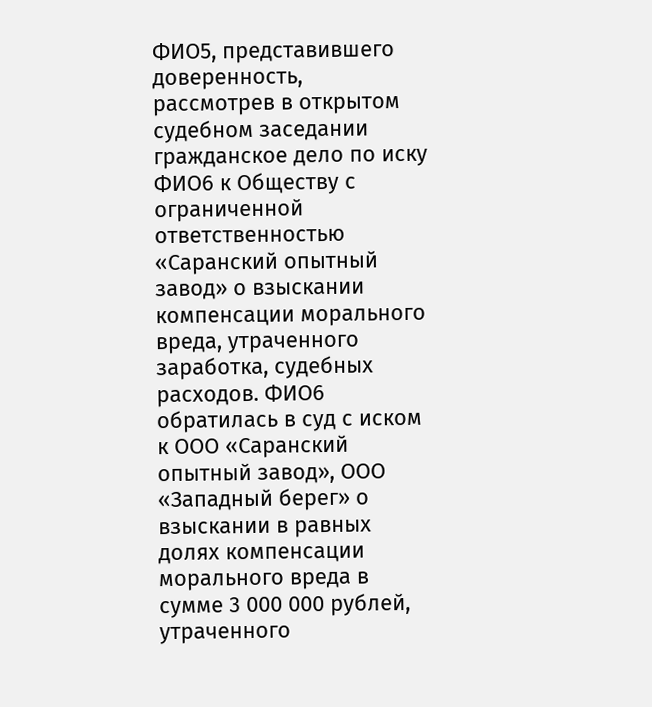ФИО5, представившего доверенность, рассмотрев в открытом судебном заседании гражданское дело по иску ФИО6 к Обществу с ограниченной ответственностью «Саранский опытный завод» о взыскании компенсации морального вреда, утраченного заработка, судебных расходов. ФИО6 обратилась в суд с иском к ООО «Саранский опытный завод», ООО «Западный берег» о взыскании в равных долях компенсации морального вреда в сумме 3 000 000 рублей, утраченного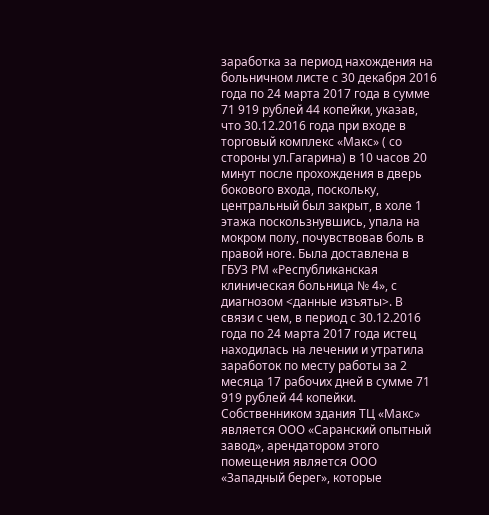заработка за период нахождения на больничном листе с 30 декабря 2016 года по 24 марта 2017 года в сумме 71 919 рублей 44 копейки, указав, что 30.12.2016 года при входе в торговый комплекс «Макс» ( со стороны ул.Гагарина) в 10 часов 20 минут после прохождения в дверь бокового входа, поскольку, центральный был закрыт, в холе 1 этажа поскользнувшись, упала на мокром полу, почувствовав боль в правой ноге. Была доставлена в ГБУЗ РМ «Республиканская клиническая больница № 4», с диагнозом <данные изъяты>. В связи с чем, в период с 30.12.2016 года по 24 марта 2017 года истец находилась на лечении и утратила заработок по месту работы за 2 месяца 17 рабочих дней в сумме 71 919 рублей 44 копейки. Собственником здания ТЦ «Макс» является ООО «Саранский опытный завод», арендатором этого помещения является ООО «Западный берег», которые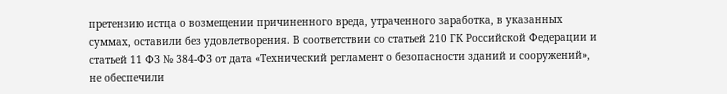претензию истца о возмещении причиненного вреда, утраченного заработка, в указанных суммах, оставили без удовлетворения. В соответствии со статьей 210 ГК Российской Федерации и статьей 11 ФЗ № 384-ФЗ от дата «Технический регламент о безопасности зданий и сооружений», не обеспечили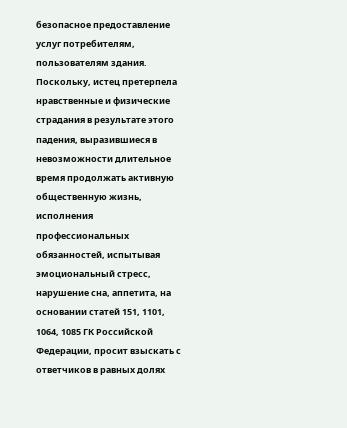безопасное предоставление услуг потребителям, пользователям здания. Поскольку, истец претерпела нравственные и физические страдания в результате этого падения, выразившиеся в невозможности длительное время продолжать активную общественную жизнь, исполнения профессиональных обязанностей, испытывая эмоциональный стресс, нарушение сна, аппетита, на основании статей 151, 1101, 1064, 1085 ГК Российской Федерации, просит взыскать с ответчиков в равных долях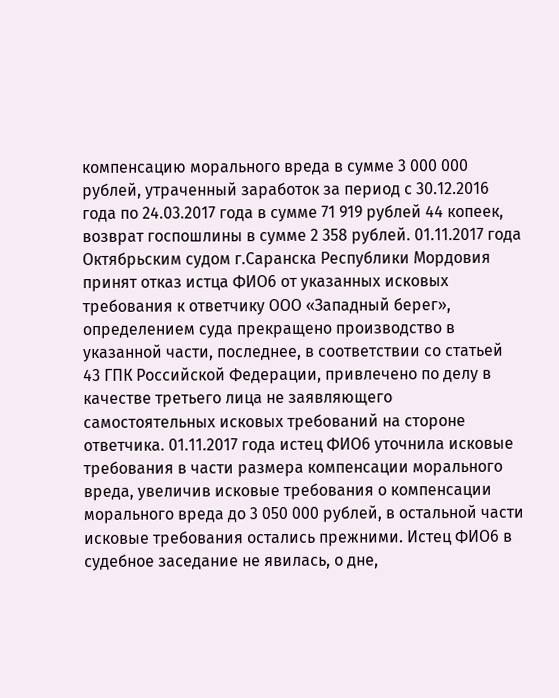компенсацию морального вреда в сумме 3 000 000 рублей, утраченный заработок за период с 30.12.2016 года по 24.03.2017 года в сумме 71 919 рублей 44 копеек, возврат госпошлины в сумме 2 358 рублей. 01.11.2017 года Октябрьским судом г.Саранска Республики Мордовия принят отказ истца ФИО6 от указанных исковых требования к ответчику ООО «Западный берег», определением суда прекращено производство в указанной части, последнее, в соответствии со статьей 43 ГПК Российской Федерации, привлечено по делу в качестве третьего лица не заявляющего самостоятельных исковых требований на стороне ответчика. 01.11.2017 года истец ФИО6 уточнила исковые требования в части размера компенсации морального вреда, увеличив исковые требования о компенсации морального вреда до 3 050 000 рублей, в остальной части исковые требования остались прежними. Истец ФИО6 в судебное заседание не явилась, о дне,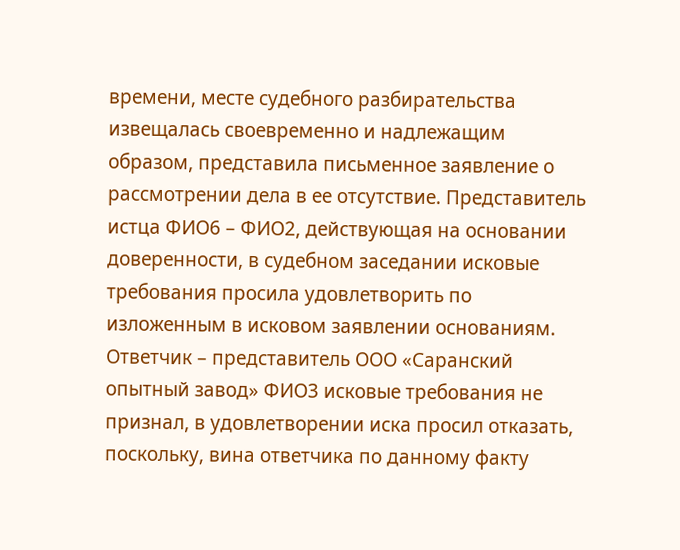времени, месте судебного разбирательства извещалась своевременно и надлежащим образом, представила письменное заявление о рассмотрении дела в ее отсутствие. Представитель истца ФИО6 – ФИО2, действующая на основании доверенности, в судебном заседании исковые требования просила удовлетворить по изложенным в исковом заявлении основаниям. Ответчик – представитель ООО «Саранский опытный завод» ФИО3 исковые требования не признал, в удовлетворении иска просил отказать, поскольку, вина ответчика по данному факту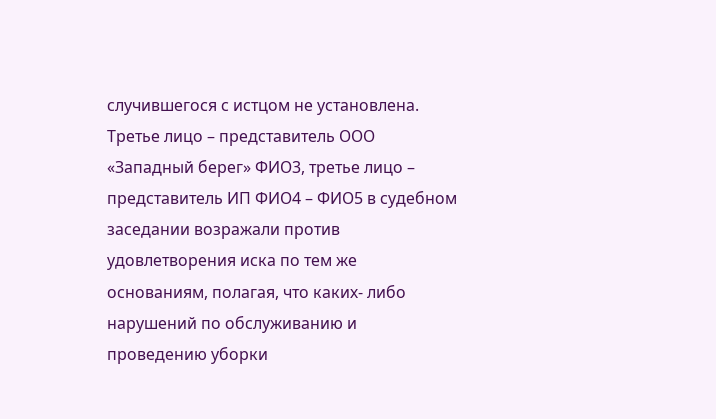случившегося с истцом не установлена. Третье лицо – представитель ООО «Западный берег» ФИО3, третье лицо – представитель ИП ФИО4 – ФИО5 в судебном заседании возражали против удовлетворения иска по тем же основаниям, полагая, что каких- либо нарушений по обслуживанию и проведению уборки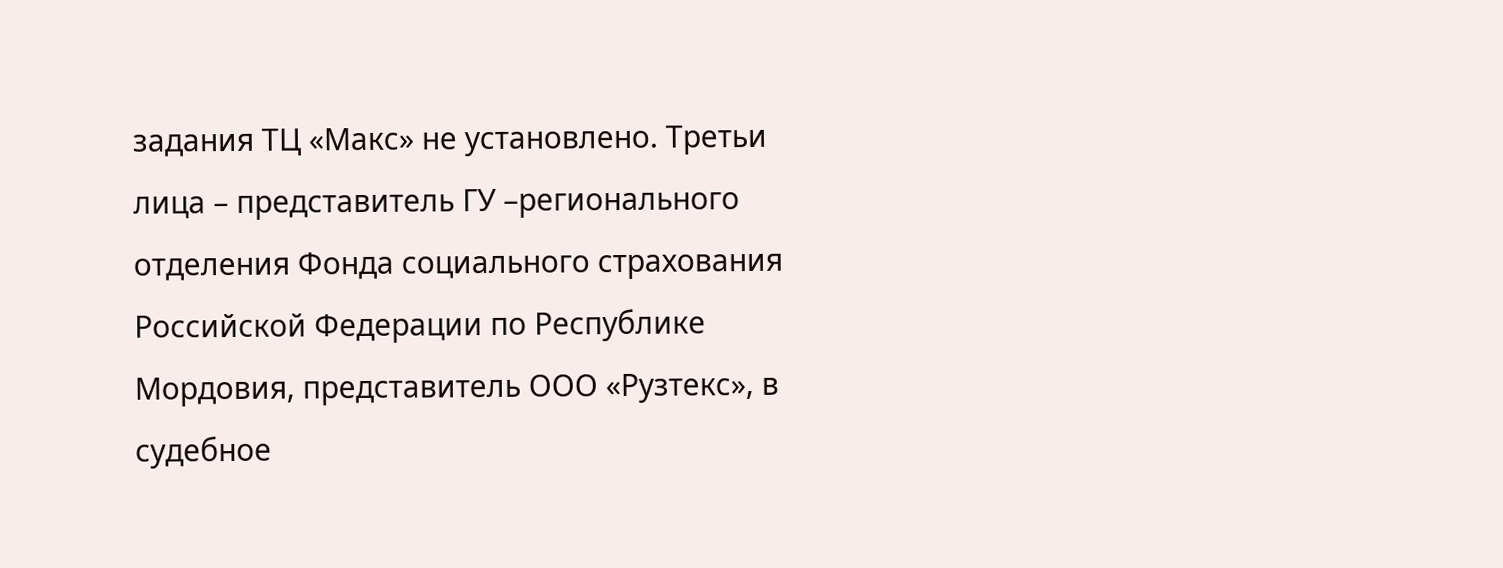задания ТЦ «Макс» не установлено. Третьи лица – представитель ГУ –регионального отделения Фонда социального страхования Российской Федерации по Республике Мордовия, представитель ООО «Рузтекс», в судебное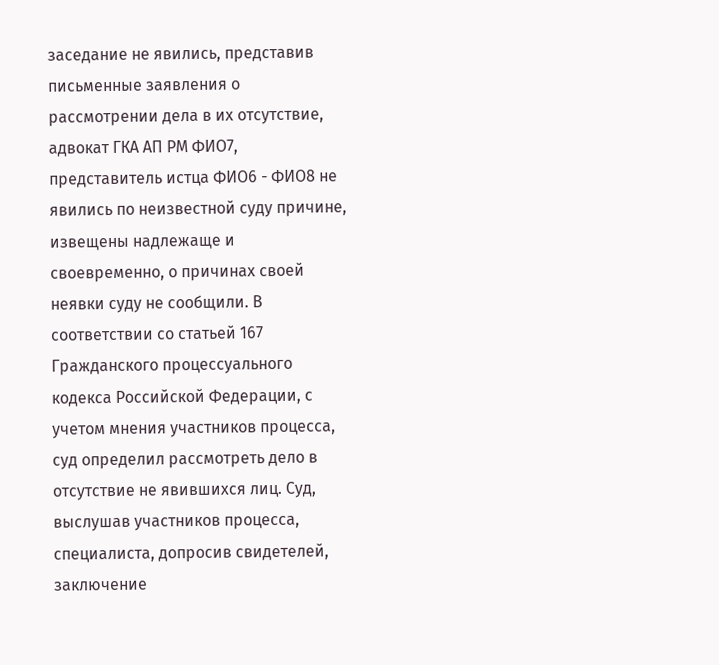заседание не явились, представив письменные заявления о рассмотрении дела в их отсутствие, адвокат ГКА АП РМ ФИО7, представитель истца ФИО6 - ФИО8 не явились по неизвестной суду причине, извещены надлежаще и своевременно, о причинах своей неявки суду не сообщили. В соответствии со статьей 167 Гражданского процессуального кодекса Российской Федерации, с учетом мнения участников процесса, суд определил рассмотреть дело в отсутствие не явившихся лиц. Суд, выслушав участников процесса, специалиста, допросив свидетелей, заключение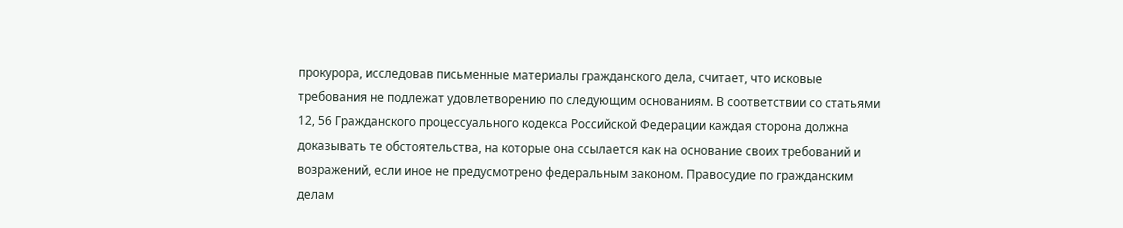прокурора, исследовав письменные материалы гражданского дела, считает, что исковые требования не подлежат удовлетворению по следующим основаниям. В соответствии со статьями 12, 56 Гражданского процессуального кодекса Российской Федерации каждая сторона должна доказывать те обстоятельства, на которые она ссылается как на основание своих требований и возражений, если иное не предусмотрено федеральным законом. Правосудие по гражданским делам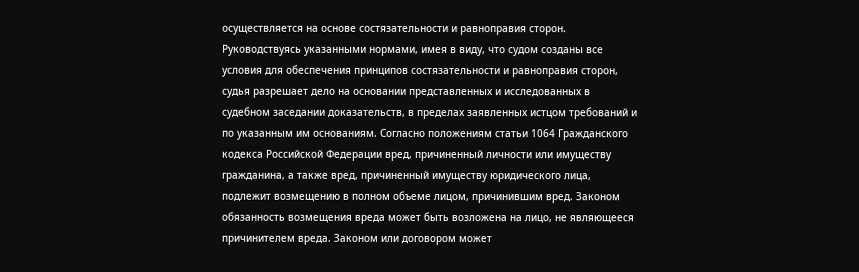осуществляется на основе состязательности и равноправия сторон. Руководствуясь указанными нормами, имея в виду, что судом созданы все условия для обеспечения принципов состязательности и равноправия сторон, судья разрешает дело на основании представленных и исследованных в судебном заседании доказательств, в пределах заявленных истцом требований и по указанным им основаниям. Согласно положениям статьи 1064 Гражданского кодекса Российской Федерации вред, причиненный личности или имуществу гражданина, а также вред, причиненный имуществу юридического лица, подлежит возмещению в полном объеме лицом, причинившим вред. Законом обязанность возмещения вреда может быть возложена на лицо, не являющееся причинителем вреда. Законом или договором может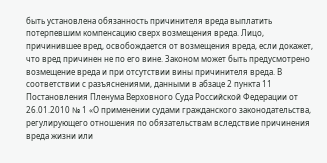быть установлена обязанность причинителя вреда выплатить потерпевшим компенсацию сверх возмещения вреда. Лицо, причинившее вред, освобождается от возмещения вреда, если докажет, что вред причинен не по его вине. Законом может быть предусмотрено возмещение вреда и при отсутствии вины причинителя вреда. В соответствии с разъяснениями, данными в абзаце 2 пункта 11 Постановления Пленума Верховного Суда Российской Федерации от 26.01.2010 № 1 «О применении судами гражданского законодательства, регулирующего отношения по обязательствам вследствие причинения вреда жизни или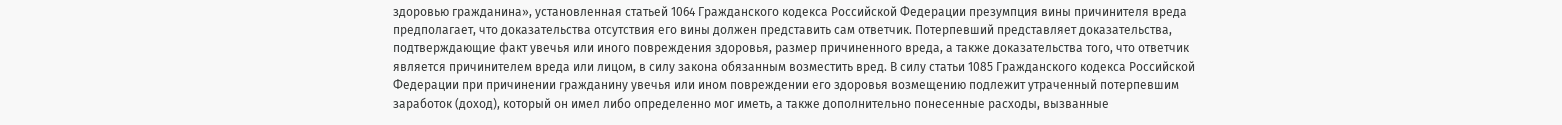здоровью гражданина», установленная статьей 1064 Гражданского кодекса Российской Федерации презумпция вины причинителя вреда предполагает, что доказательства отсутствия его вины должен представить сам ответчик. Потерпевший представляет доказательства, подтверждающие факт увечья или иного повреждения здоровья, размер причиненного вреда, а также доказательства того, что ответчик является причинителем вреда или лицом, в силу закона обязанным возместить вред. В силу статьи 1085 Гражданского кодекса Российской Федерации при причинении гражданину увечья или ином повреждении его здоровья возмещению подлежит утраченный потерпевшим заработок (доход), который он имел либо определенно мог иметь, а также дополнительно понесенные расходы, вызванные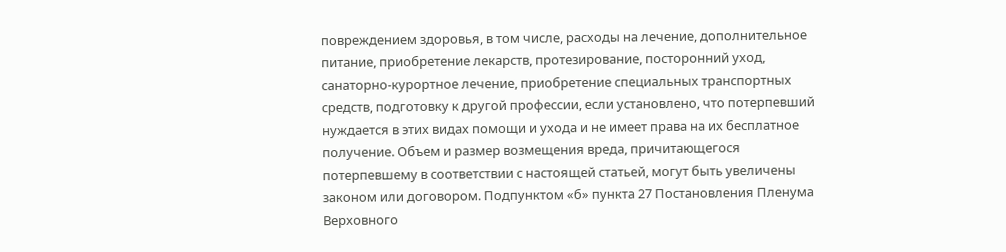повреждением здоровья, в том числе, расходы на лечение, дополнительное питание, приобретение лекарств, протезирование, посторонний уход, санаторно-курортное лечение, приобретение специальных транспортных средств, подготовку к другой профессии, если установлено, что потерпевший нуждается в этих видах помощи и ухода и не имеет права на их бесплатное получение. Объем и размер возмещения вреда, причитающегося потерпевшему в соответствии с настоящей статьей, могут быть увеличены законом или договором. Подпунктом «б» пункта 27 Постановления Пленума Верховного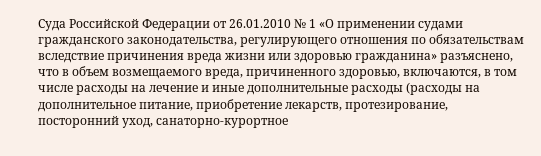Суда Российской Федерации от 26.01.2010 № 1 «О применении судами гражданского законодательства, регулирующего отношения по обязательствам вследствие причинения вреда жизни или здоровью гражданина» разъяснено, что в объем возмещаемого вреда, причиненного здоровью, включаются, в том числе расходы на лечение и иные дополнительные расходы (расходы на дополнительное питание, приобретение лекарств, протезирование, посторонний уход, санаторно-курортное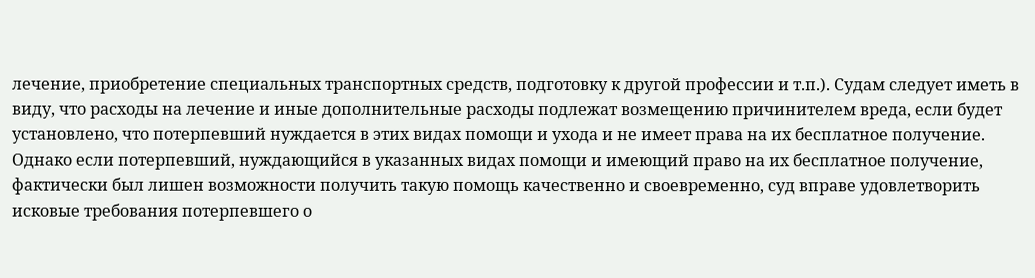лечение, приобретение специальных транспортных средств, подготовку к другой профессии и т.п.). Судам следует иметь в виду, что расходы на лечение и иные дополнительные расходы подлежат возмещению причинителем вреда, если будет установлено, что потерпевший нуждается в этих видах помощи и ухода и не имеет права на их бесплатное получение. Однако если потерпевший, нуждающийся в указанных видах помощи и имеющий право на их бесплатное получение, фактически был лишен возможности получить такую помощь качественно и своевременно, суд вправе удовлетворить исковые требования потерпевшего о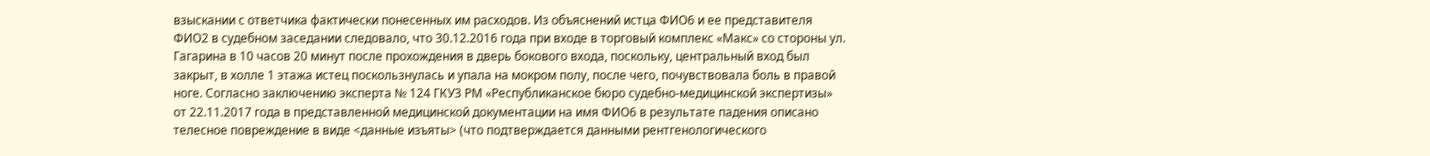взыскании с ответчика фактически понесенных им расходов. Из объяснений истца ФИО6 и ее представителя ФИО2 в судебном заседании следовало, что 30.12.2016 года при входе в торговый комплекс «Макс» со стороны ул. Гагарина в 10 часов 20 минут после прохождения в дверь бокового входа, поскольку, центральный вход был закрыт, в холле 1 этажа истец поскользнулась и упала на мокром полу, после чего, почувствовала боль в правой ноге. Согласно заключению эксперта № 124 ГКУЗ РМ «Республиканское бюро судебно-медицинской экспертизы» от 22.11.2017 года в представленной медицинской документации на имя ФИО6 в результате падения описано телесное повреждение в виде <данные изъяты> (что подтверждается данными рентгенологического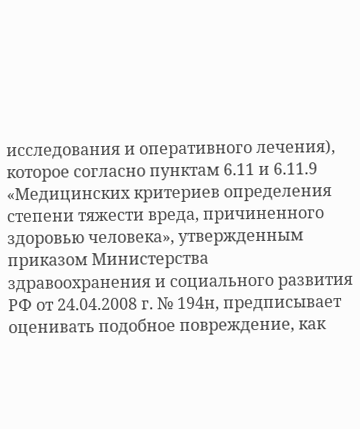исследования и оперативного лечения), которое согласно пунктам 6.11 и 6.11.9 «Медицинских критериев определения степени тяжести вреда, причиненного здоровью человека», утвержденным приказом Министерства здравоохранения и социального развития РФ от 24.04.2008 г. № 194н, предписывает оценивать подобное повреждение, как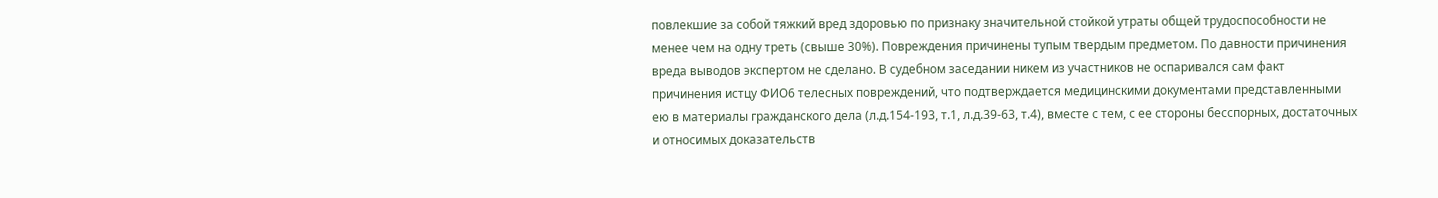повлекшие за собой тяжкий вред здоровью по признаку значительной стойкой утраты общей трудоспособности не менее чем на одну треть (свыше 30%). Повреждения причинены тупым твердым предметом. По давности причинения вреда выводов экспертом не сделано. В судебном заседании никем из участников не оспаривался сам факт причинения истцу ФИО6 телесных повреждений, что подтверждается медицинскими документами представленными ею в материалы гражданского дела (л.д.154-193, т.1, л.д.39-63, т.4), вместе с тем, с ее стороны бесспорных, достаточных и относимых доказательств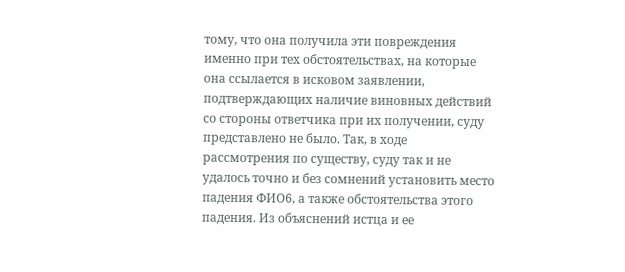тому, что она получила эти повреждения именно при тех обстоятельствах, на которые она ссылается в исковом заявлении, подтверждающих наличие виновных действий со стороны ответчика при их получении, суду представлено не было. Так, в ходе рассмотрения по существу, суду так и не удалось точно и без сомнений установить место падения ФИО6, а также обстоятельства этого падения. Из объяснений истца и ее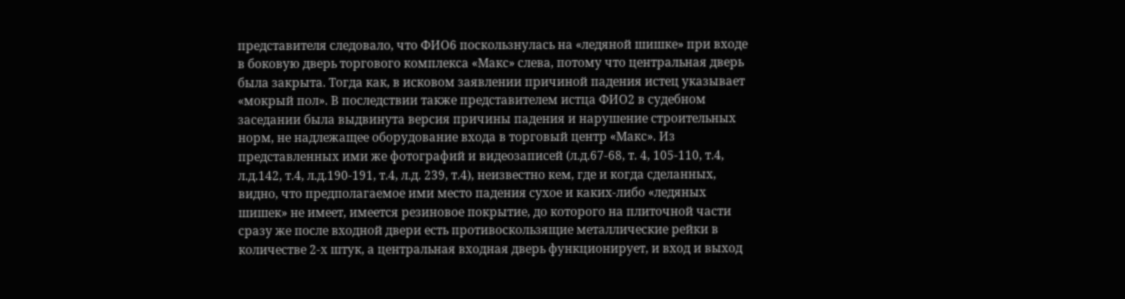представителя следовало, что ФИО6 поскользнулась на «ледяной шишке» при входе в боковую дверь торгового комплекса «Макс» слева, потому что центральная дверь была закрыта. Тогда как, в исковом заявлении причиной падения истец указывает «мокрый пол». В последствии также представителем истца ФИО2 в судебном заседании была выдвинута версия причины падения и нарушение строительных норм, не надлежащее оборудование входа в торговый центр «Макс». Из представленных ими же фотографий и видеозаписей (л.д.67-68, т. 4, 105-110, т.4, л.д.142, т.4, л.д.190-191, т.4, л.д. 239, т.4), неизвестно кем, где и когда сделанных, видно, что предполагаемое ими место падения сухое и каких-либо «ледяных шишек» не имеет, имеется резиновое покрытие, до которого на плиточной части сразу же после входной двери есть противоскользящие металлические рейки в количестве 2-х штук, а центральная входная дверь функционирует, и вход и выход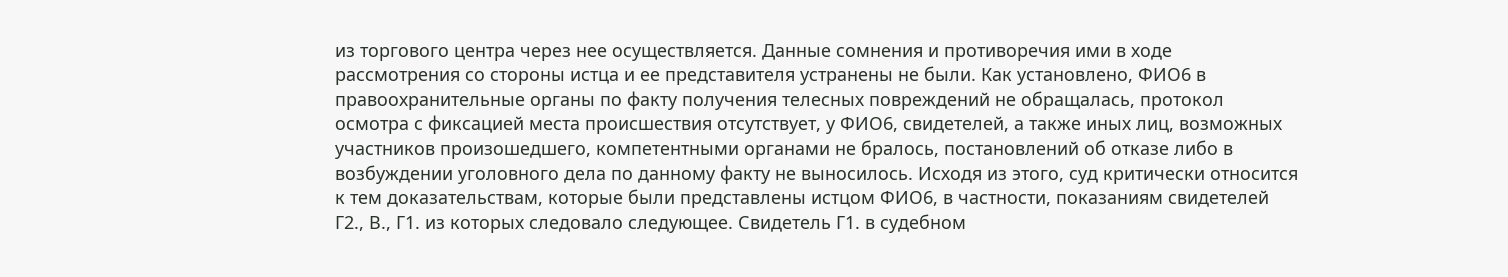из торгового центра через нее осуществляется. Данные сомнения и противоречия ими в ходе рассмотрения со стороны истца и ее представителя устранены не были. Как установлено, ФИО6 в правоохранительные органы по факту получения телесных повреждений не обращалась, протокол осмотра с фиксацией места происшествия отсутствует, у ФИО6, свидетелей, а также иных лиц, возможных участников произошедшего, компетентными органами не бралось, постановлений об отказе либо в возбуждении уголовного дела по данному факту не выносилось. Исходя из этого, суд критически относится к тем доказательствам, которые были представлены истцом ФИО6, в частности, показаниям свидетелей Г2., В., Г1. из которых следовало следующее. Свидетель Г1. в судебном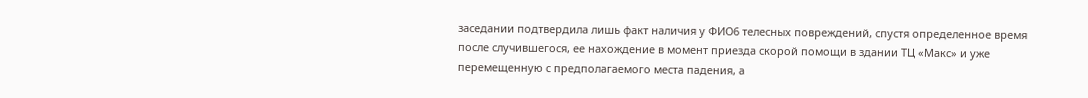заседании подтвердила лишь факт наличия у ФИО6 телесных повреждений, спустя определенное время после случившегося, ее нахождение в момент приезда скорой помощи в здании ТЦ «Макс» и уже перемещенную с предполагаемого места падения, а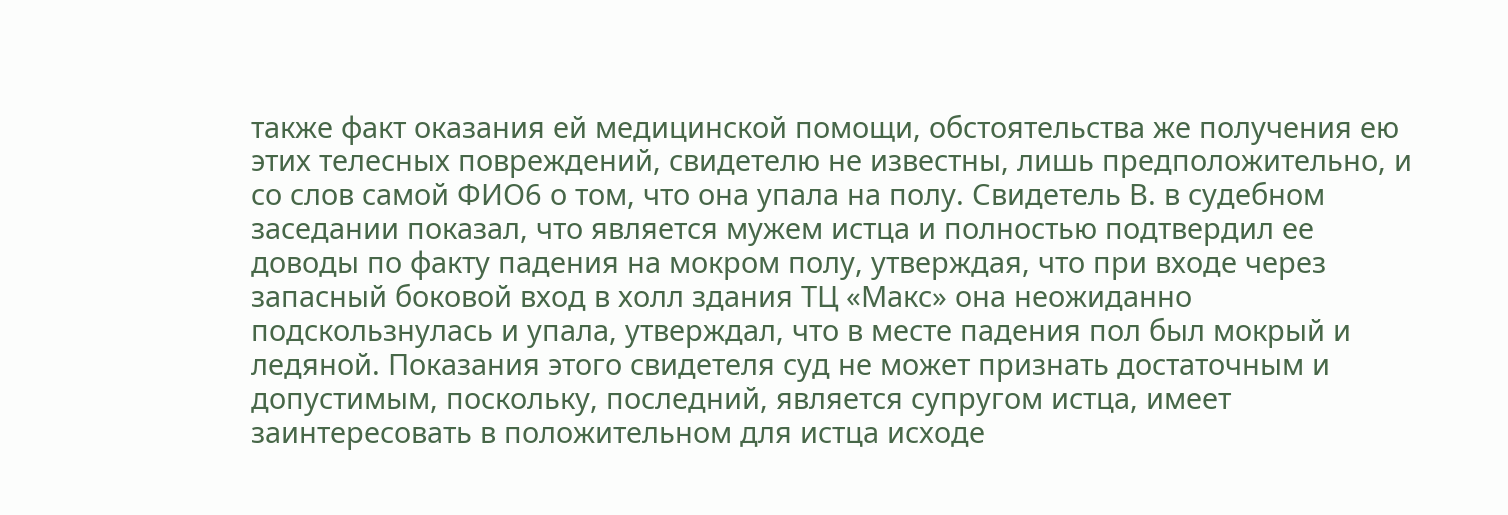также факт оказания ей медицинской помощи, обстоятельства же получения ею этих телесных повреждений, свидетелю не известны, лишь предположительно, и со слов самой ФИО6 о том, что она упала на полу. Свидетель В. в судебном заседании показал, что является мужем истца и полностью подтвердил ее доводы по факту падения на мокром полу, утверждая, что при входе через запасный боковой вход в холл здания ТЦ «Макс» она неожиданно подскользнулась и упала, утверждал, что в месте падения пол был мокрый и ледяной. Показания этого свидетеля суд не может признать достаточным и допустимым, поскольку, последний, является супругом истца, имеет заинтересовать в положительном для истца исходе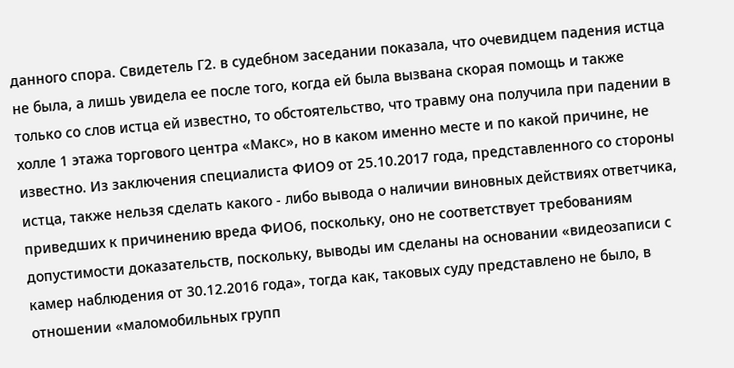данного спора. Свидетель Г2. в судебном заседании показала, что очевидцем падения истца не была, а лишь увидела ее после того, когда ей была вызвана скорая помощь и также только со слов истца ей известно, то обстоятельство, что травму она получила при падении в холле 1 этажа торгового центра «Макс», но в каком именно месте и по какой причине, не известно. Из заключения специалиста ФИО9 от 25.10.2017 года, представленного со стороны истца, также нельзя сделать какого - либо вывода о наличии виновных действиях ответчика, приведших к причинению вреда ФИО6, поскольку, оно не соответствует требованиям допустимости доказательств, поскольку, выводы им сделаны на основании «видеозаписи с камер наблюдения от 30.12.2016 года», тогда как, таковых суду представлено не было, в отношении «маломобильных групп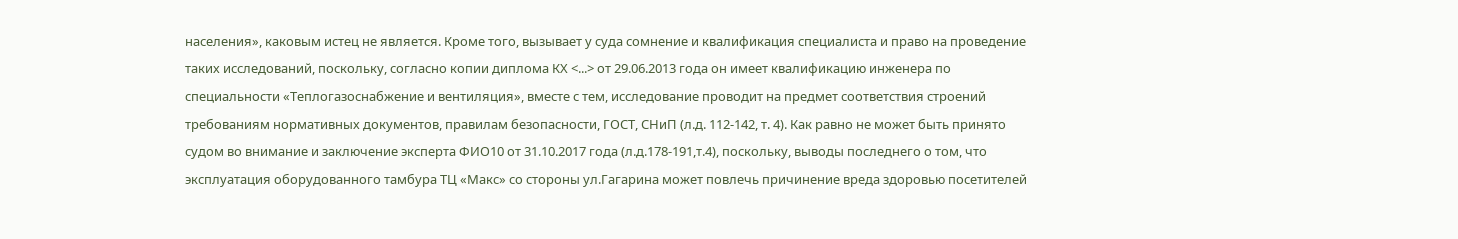населения», каковым истец не является. Кроме того, вызывает у суда сомнение и квалификация специалиста и право на проведение таких исследований, поскольку, согласно копии диплома КХ <...> от 29.06.2013 года он имеет квалификацию инженера по специальности «Теплогазоснабжение и вентиляция», вместе с тем, исследование проводит на предмет соответствия строений требованиям нормативных документов, правилам безопасности, ГОСТ, СНиП (л.д. 112-142, т. 4). Как равно не может быть принято судом во внимание и заключение эксперта ФИО10 от 31.10.2017 года (л.д.178-191,т.4), поскольку, выводы последнего о том, что эксплуатация оборудованного тамбура ТЦ «Макс» со стороны ул.Гагарина может повлечь причинение вреда здоровью посетителей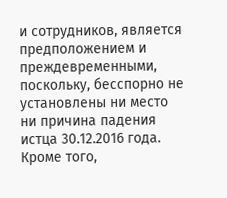и сотрудников, является предположением и преждевременными, поскольку, бесспорно не установлены ни место ни причина падения истца 30.12.2016 года. Кроме того,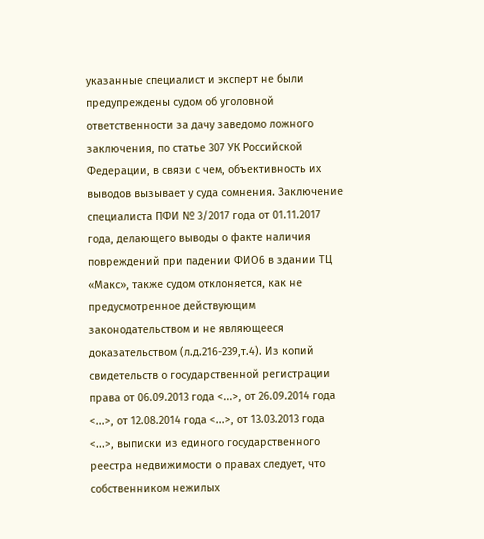указанные специалист и эксперт не были предупреждены судом об уголовной ответственности за дачу заведомо ложного заключения, по статье 307 УК Российской Федерации, в связи с чем, объективность их выводов вызывает у суда сомнения. Заключение специалиста ПФИ № 3/2017 года от 01.11.2017 года, делающего выводы о факте наличия повреждений при падении ФИО6 в здании ТЦ «Макс», также судом отклоняется, как не предусмотренное действующим законодательством и не являющееся доказательством (л.д.216-239,т.4). Из копий свидетельств о государственной регистрации права от 06.09.2013 года <...>, от 26.09.2014 года <...>, от 12.08.2014 года <...>, от 13.03.2013 года <...>, выписки из единого государственного реестра недвижимости о правах следует, что собственником нежилых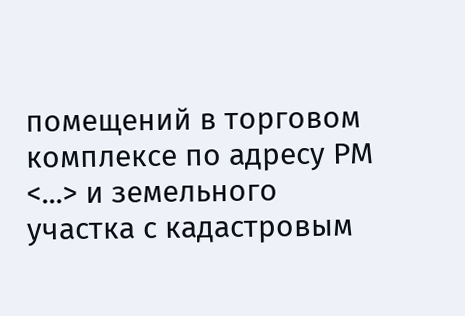помещений в торговом комплексе по адресу РМ <...> и земельного участка с кадастровым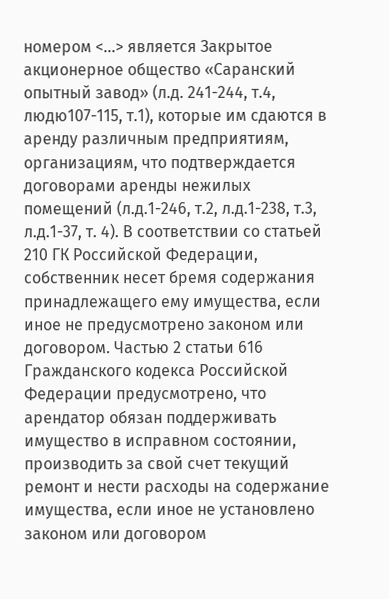номером <...> является Закрытое акционерное общество «Саранский опытный завод» (л.д. 241-244, т.4, людю107-115, т.1), которые им сдаются в аренду различным предприятиям, организациям, что подтверждается договорами аренды нежилых помещений (л.д.1-246, т.2, л.д.1-238, т.3, л.д.1-37, т. 4). В соответствии со статьей 210 ГК Российской Федерации, собственник несет бремя содержания принадлежащего ему имущества, если иное не предусмотрено законом или договором. Частью 2 статьи 616 Гражданского кодекса Российской Федерации предусмотрено, что арендатор обязан поддерживать имущество в исправном состоянии, производить за свой счет текущий ремонт и нести расходы на содержание имущества, если иное не установлено законом или договором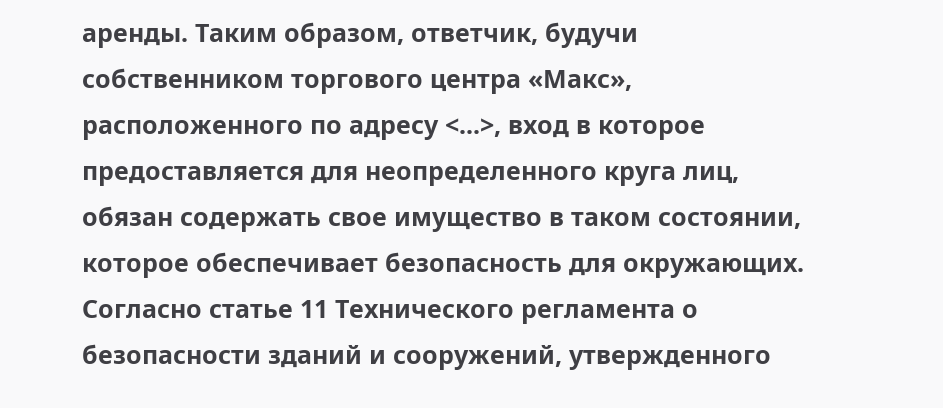аренды. Таким образом, ответчик, будучи собственником торгового центра «Макс», расположенного по адресу <...>, вход в которое предоставляется для неопределенного круга лиц, обязан содержать свое имущество в таком состоянии, которое обеспечивает безопасность для окружающих. Согласно статье 11 Технического регламента о безопасности зданий и сооружений, утвержденного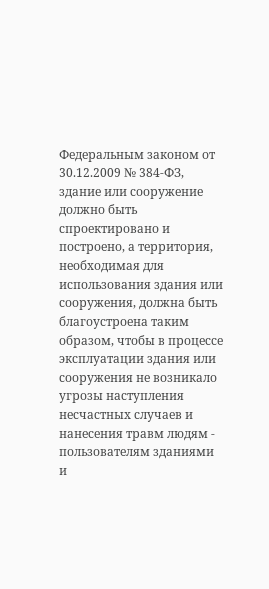Федеральным законом от 30.12.2009 № 384-ФЗ, здание или сооружение должно быть спроектировано и построено, а территория, необходимая для использования здания или сооружения, должна быть благоустроена таким образом, чтобы в процессе эксплуатации здания или сооружения не возникало угрозы наступления несчастных случаев и нанесения травм людям - пользователям зданиями и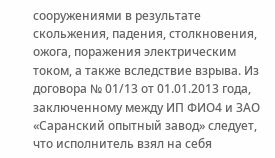сооружениями в результате скольжения, падения, столкновения, ожога, поражения электрическим током, а также вследствие взрыва. Из договора № 01/13 от 01.01.2013 года, заключенному между ИП ФИО4 и ЗАО «Саранский опытный завод» следует, что исполнитель взял на себя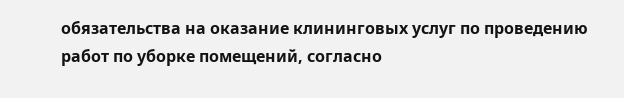обязательства на оказание клининговых услуг по проведению работ по уборке помещений, согласно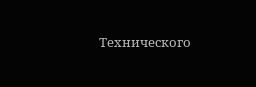Технического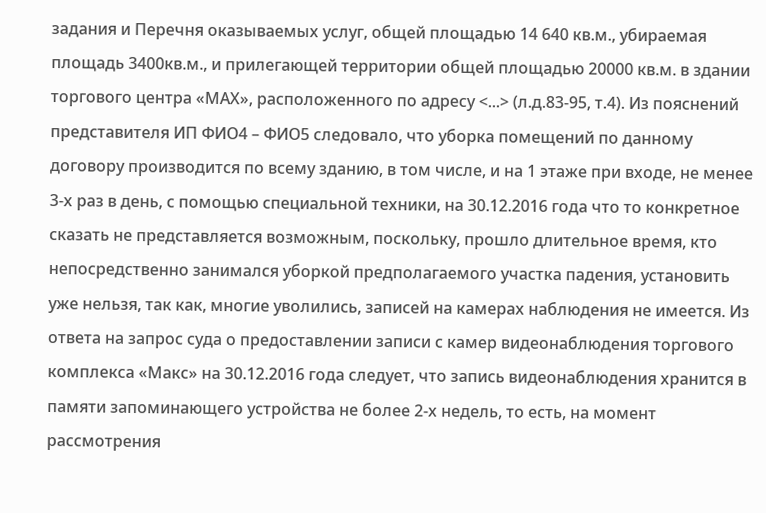задания и Перечня оказываемых услуг, общей площадью 14 640 кв.м., убираемая площадь 3400кв.м., и прилегающей территории общей площадью 20000 кв.м. в здании торгового центра «МАХ», расположенного по адресу <...> (л.д.83-95, т.4). Из пояснений представителя ИП ФИО4 – ФИО5 следовало, что уборка помещений по данному договору производится по всему зданию, в том числе, и на 1 этаже при входе, не менее 3-х раз в день, с помощью специальной техники, на 30.12.2016 года что то конкретное сказать не представляется возможным, поскольку, прошло длительное время, кто непосредственно занимался уборкой предполагаемого участка падения, установить уже нельзя, так как, многие уволились, записей на камерах наблюдения не имеется. Из ответа на запрос суда о предоставлении записи с камер видеонаблюдения торгового комплекса «Макс» на 30.12.2016 года следует, что запись видеонаблюдения хранится в памяти запоминающего устройства не более 2-х недель, то есть, на момент рассмотрения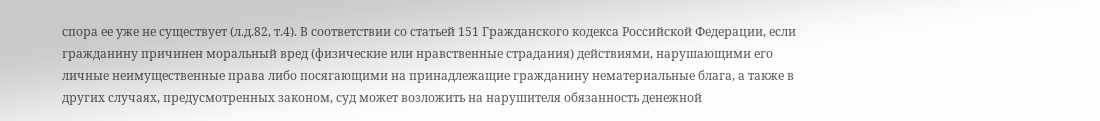спора ее уже не существует (л.д.82, т.4). В соответствии со статьей 151 Гражданского кодекса Российской Федерации, если гражданину причинен моральный вред (физические или нравственные страдания) действиями, нарушающими его личные неимущественные права либо посягающими на принадлежащие гражданину нематериальные блага, а также в других случаях, предусмотренных законом, суд может возложить на нарушителя обязанность денежной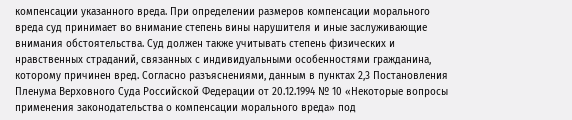компенсации указанного вреда. При определении размеров компенсации морального вреда суд принимает во внимание степень вины нарушителя и иные заслуживающие внимания обстоятельства. Суд должен также учитывать степень физических и нравственных страданий, связанных с индивидуальными особенностями гражданина, которому причинен вред. Согласно разъяснениями, данным в пунктах 2,3 Постановления Пленума Верховного Суда Российской Федерации от 20.12.1994 № 10 «Некоторые вопросы применения законодательства о компенсации морального вреда» под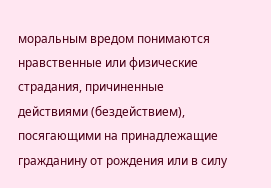моральным вредом понимаются нравственные или физические страдания, причиненные действиями (бездействием), посягающими на принадлежащие гражданину от рождения или в силу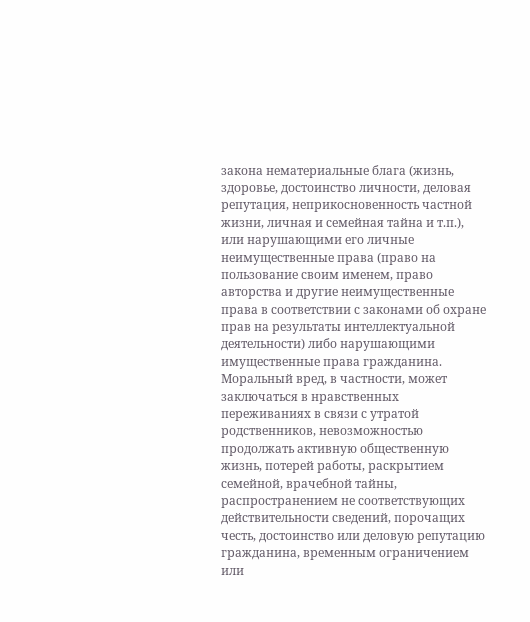закона нематериальные блага (жизнь, здоровье, достоинство личности, деловая репутация, неприкосновенность частной жизни, личная и семейная тайна и т.п.), или нарушающими его личные неимущественные права (право на пользование своим именем, право авторства и другие неимущественные права в соответствии с законами об охране прав на результаты интеллектуальной деятельности) либо нарушающими имущественные права гражданина. Моральный вред, в частности, может заключаться в нравственных переживаниях в связи с утратой родственников, невозможностью продолжать активную общественную жизнь, потерей работы, раскрытием семейной, врачебной тайны, распространением не соответствующих действительности сведений, порочащих честь, достоинство или деловую репутацию гражданина, временным ограничением или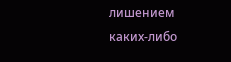лишением каких-либо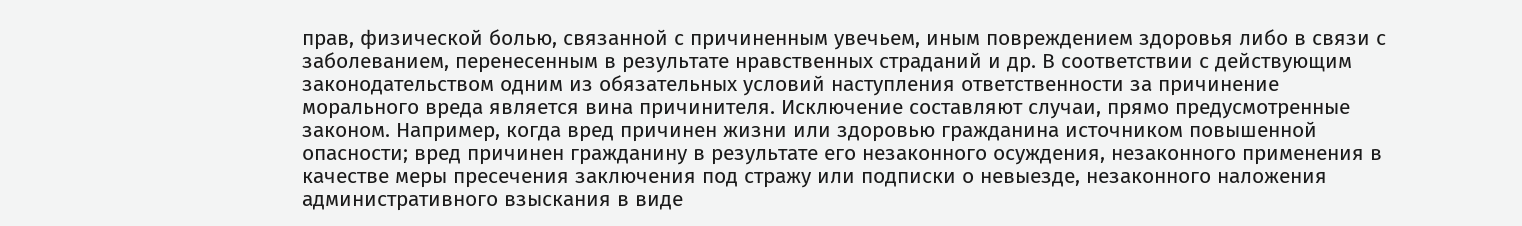прав, физической болью, связанной с причиненным увечьем, иным повреждением здоровья либо в связи с заболеванием, перенесенным в результате нравственных страданий и др. В соответствии с действующим законодательством одним из обязательных условий наступления ответственности за причинение морального вреда является вина причинителя. Исключение составляют случаи, прямо предусмотренные законом. Например, когда вред причинен жизни или здоровью гражданина источником повышенной опасности; вред причинен гражданину в результате его незаконного осуждения, незаконного применения в качестве меры пресечения заключения под стражу или подписки о невыезде, незаконного наложения административного взыскания в виде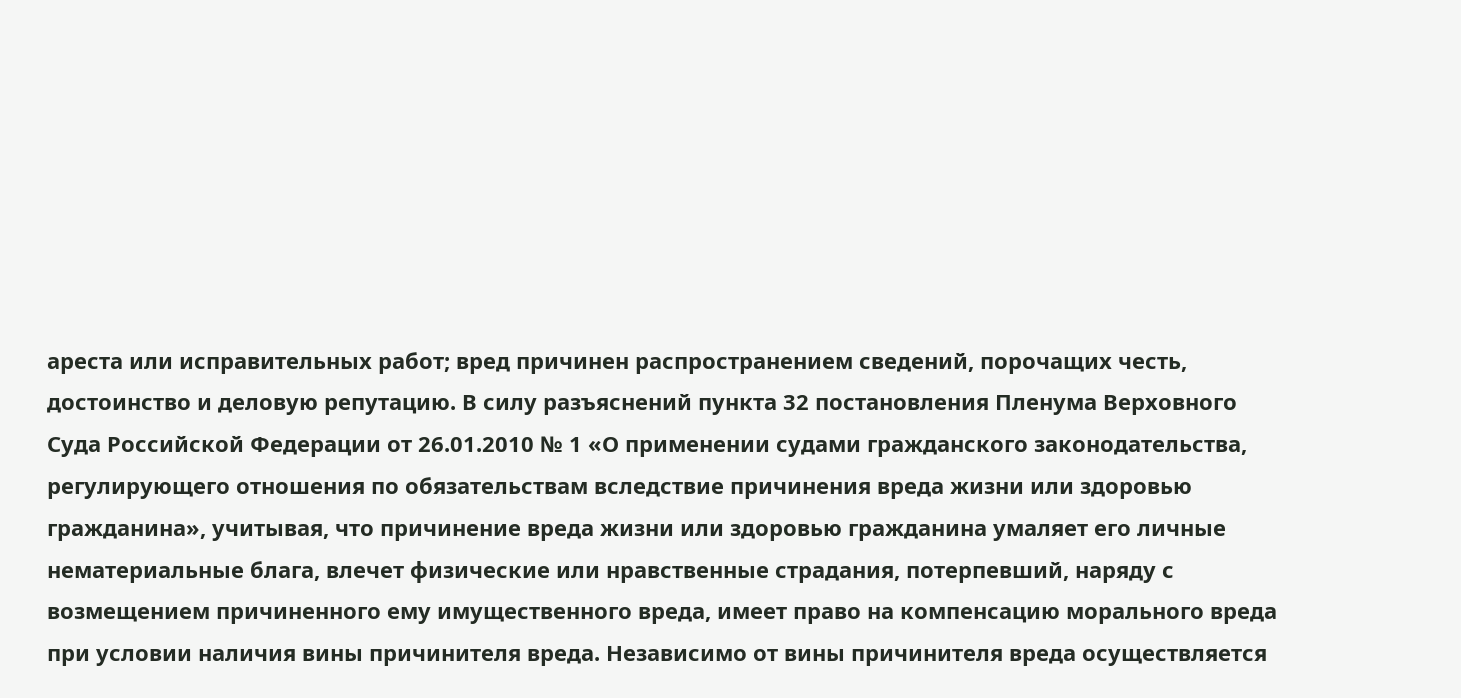ареста или исправительных работ; вред причинен распространением сведений, порочащих честь, достоинство и деловую репутацию. В силу разъяснений пункта 32 постановления Пленума Верховного Суда Российской Федерации от 26.01.2010 № 1 «О применении судами гражданского законодательства, регулирующего отношения по обязательствам вследствие причинения вреда жизни или здоровью гражданина», учитывая, что причинение вреда жизни или здоровью гражданина умаляет его личные нематериальные блага, влечет физические или нравственные страдания, потерпевший, наряду с возмещением причиненного ему имущественного вреда, имеет право на компенсацию морального вреда при условии наличия вины причинителя вреда. Независимо от вины причинителя вреда осуществляется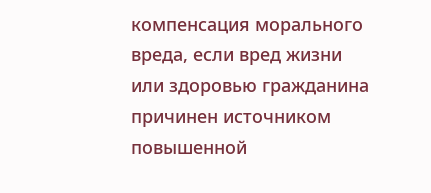компенсация морального вреда, если вред жизни или здоровью гражданина причинен источником повышенной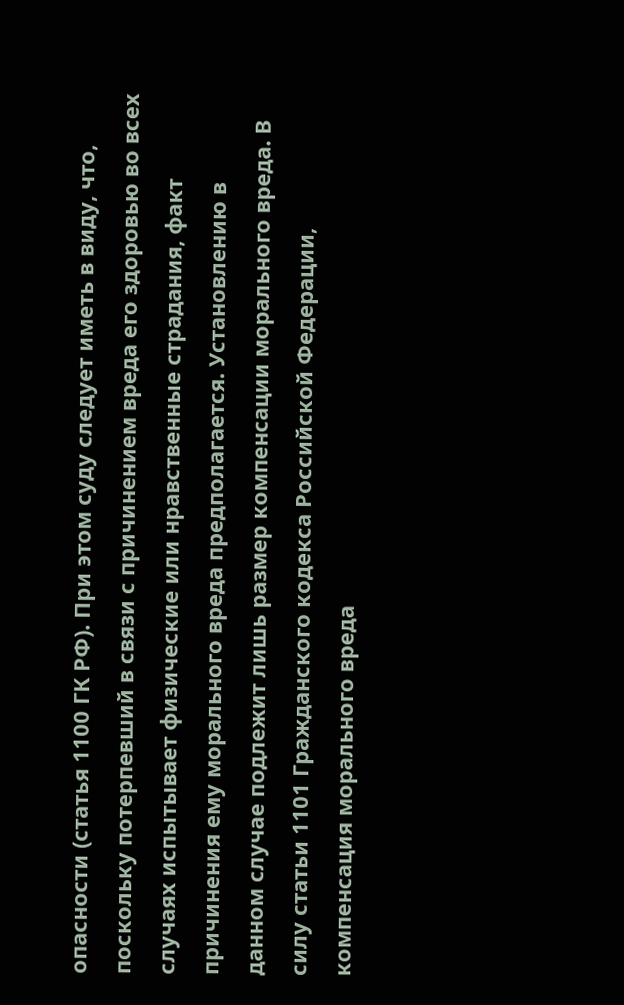опасности (статья 1100 ГК РФ). При этом суду следует иметь в виду, что, поскольку потерпевший в связи с причинением вреда его здоровью во всех случаях испытывает физические или нравственные страдания, факт причинения ему морального вреда предполагается. Установлению в данном случае подлежит лишь размер компенсации морального вреда. В силу статьи 1101 Гражданского кодекса Российской Федерации, компенсация морального вреда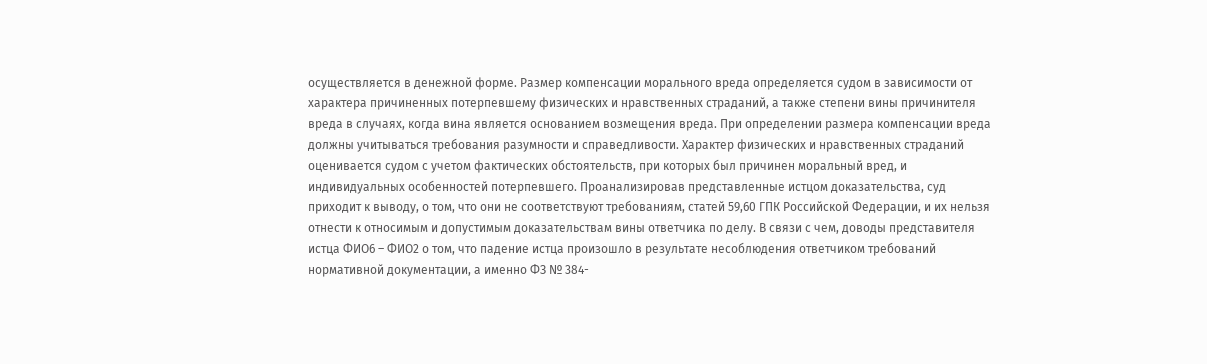осуществляется в денежной форме. Размер компенсации морального вреда определяется судом в зависимости от характера причиненных потерпевшему физических и нравственных страданий, а также степени вины причинителя вреда в случаях, когда вина является основанием возмещения вреда. При определении размера компенсации вреда должны учитываться требования разумности и справедливости. Характер физических и нравственных страданий оценивается судом с учетом фактических обстоятельств, при которых был причинен моральный вред, и индивидуальных особенностей потерпевшего. Проанализировав представленные истцом доказательства, суд приходит к выводу, о том, что они не соответствуют требованиям, статей 59,60 ГПК Российской Федерации, и их нельзя отнести к относимым и допустимым доказательствам вины ответчика по делу. В связи с чем, доводы представителя истца ФИО6 – ФИО2 о том, что падение истца произошло в результате несоблюдения ответчиком требований нормативной документации, а именно ФЗ № 384-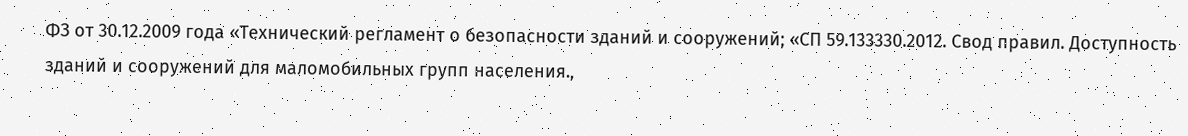ФЗ от 30.12.2009 года «Технический регламент о безопасности зданий и сооружений; «СП 59.133330.2012. Свод правил. Доступность зданий и сооружений для маломобильных групп населения.,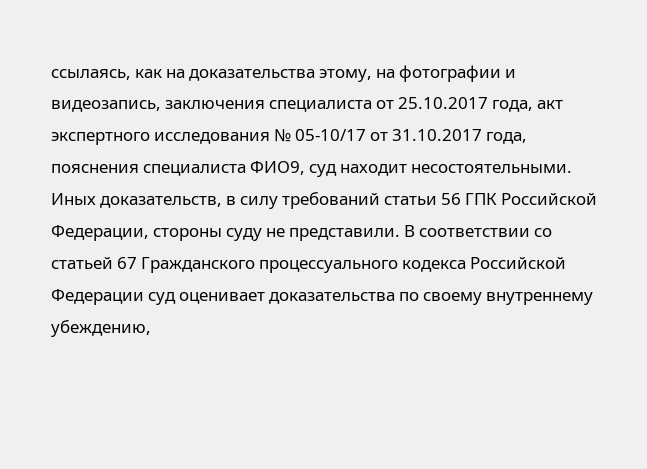ссылаясь, как на доказательства этому, на фотографии и видеозапись, заключения специалиста от 25.10.2017 года, акт экспертного исследования № 05-10/17 от 31.10.2017 года, пояснения специалиста ФИО9, суд находит несостоятельными. Иных доказательств, в силу требований статьи 56 ГПК Российской Федерации, стороны суду не представили. В соответствии со статьей 67 Гражданского процессуального кодекса Российской Федерации суд оценивает доказательства по своему внутреннему убеждению,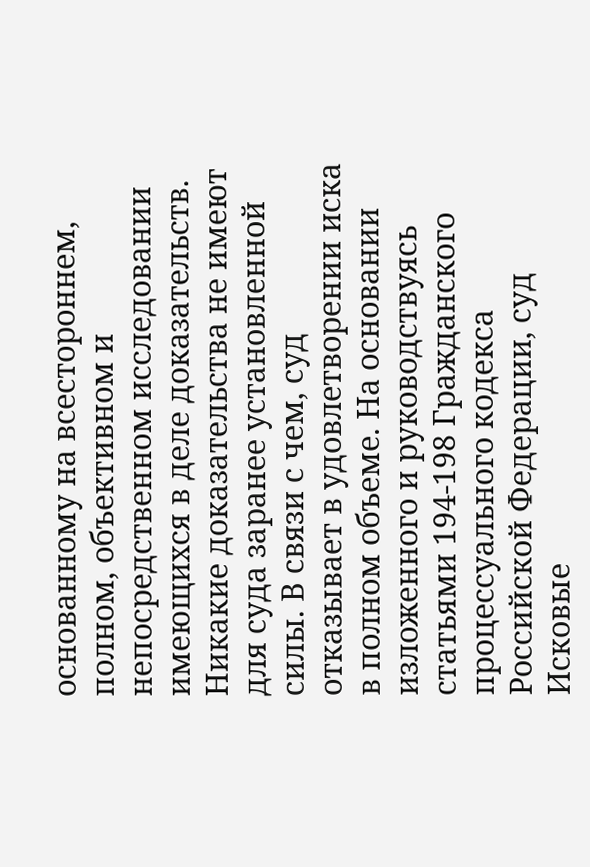основанному на всестороннем, полном, объективном и непосредственном исследовании имеющихся в деле доказательств. Никакие доказательства не имеют для суда заранее установленной силы. В связи с чем, суд отказывает в удовлетворении иска в полном объеме. На основании изложенного и руководствуясь статьями 194-198 Гражданского процессуального кодекса Российской Федерации, суд Исковые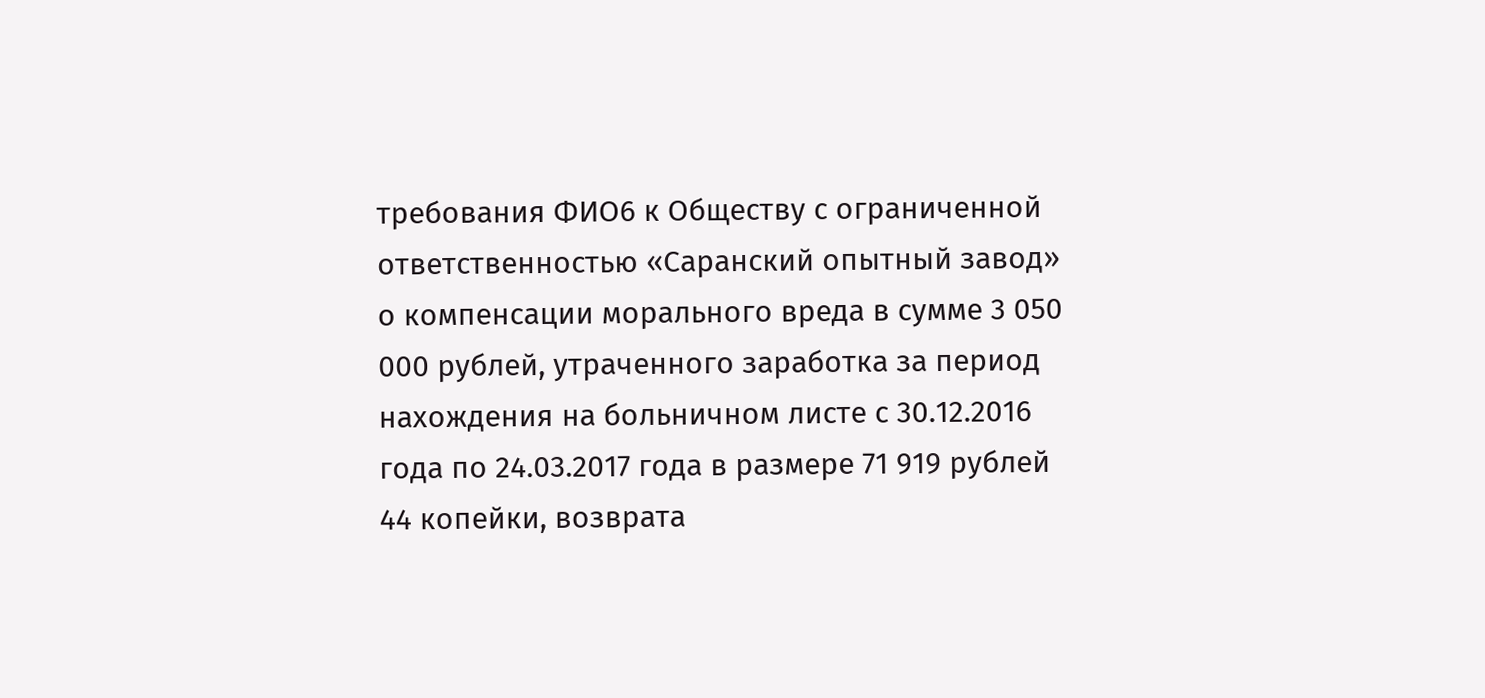требования ФИО6 к Обществу с ограниченной ответственностью «Саранский опытный завод» о компенсации морального вреда в сумме 3 050 000 рублей, утраченного заработка за период нахождения на больничном листе с 30.12.2016 года по 24.03.2017 года в размере 71 919 рублей 44 копейки, возврата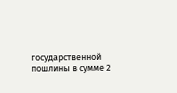государственной пошлины в сумме 2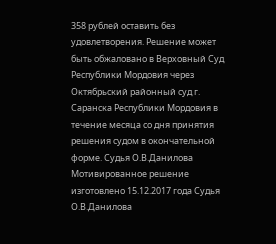358 рублей оставить без удовлетворения. Решение может быть обжаловано в Верховный Суд Республики Мордовия через Октябрьский районный суд г. Саранска Республики Мордовия в течение месяца со дня принятия решения судом в окончательной форме. Судья О.В.Данилова Мотивированное решение изготовлено 15.12.2017 года Судья О.В.Данилова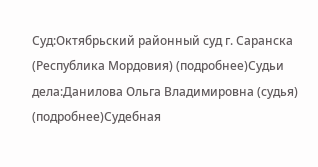Суд:Октябрьский районный суд г. Саранска (Республика Мордовия) (подробнее)Судьи дела:Данилова Ольга Владимировна (судья) (подробнее)Судебная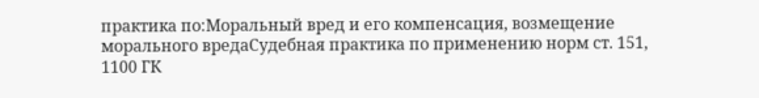практика по:Моральный вред и его компенсация, возмещение морального вредаСудебная практика по применению норм ст. 151, 1100 ГК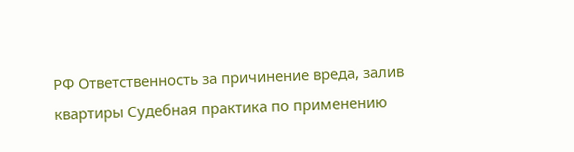РФ Ответственность за причинение вреда, залив квартиры Судебная практика по применению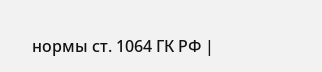нормы ст. 1064 ГК РФ |